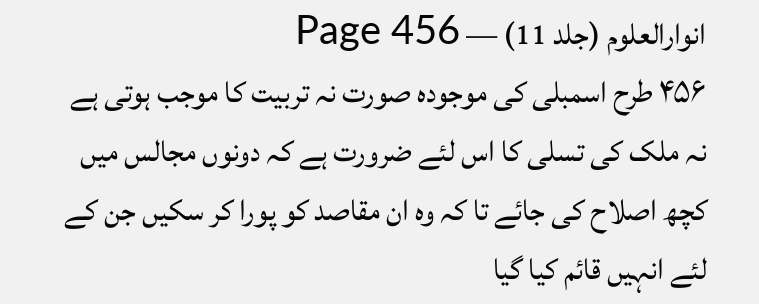انوارالعلوم (جلد 11) — Page 456
۴۵۶ طرح اسمبلی کی موجودہ صورت نہ تربیت کا موجب ہوتی ہے نہ ملک کی تسلی کا اس لئے ضرورت ہے کہ دونوں مجالس میں کچھ اصلاح کی جائے تا کہ وہ ان مقاصد کو پورا کر سکیں جن کے لئے انہیں قائم کیا گیا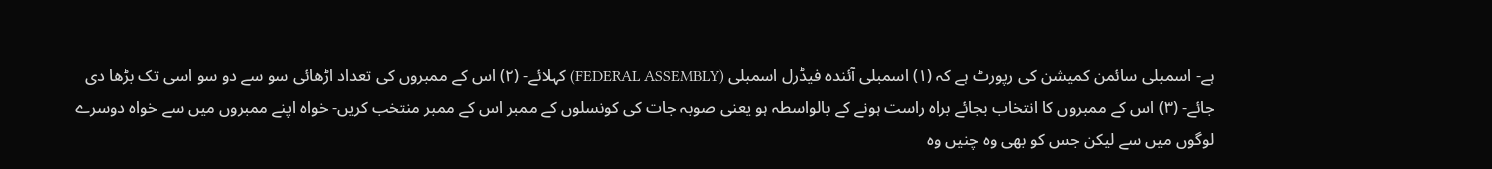ہے- اسمبلی سائمن کمیشن کی رپورٹ ہے کہ (۱) اسمبلی آئندہ فیڈرل اسمبلی (FEDERAL ASSEMBLY) کہلائے- (۲) اس کے ممبروں کی تعداد اڑھائی سو سے دو سو اسی تک بڑھا دی جائے- (۳) اس کے ممبروں کا انتخاب بجائے براہ راست ہونے کے بالواسطہ ہو یعنی صوبہ جات کی کونسلوں کے ممبر اس کے ممبر منتخب کریں- خواہ اپنے ممبروں میں سے خواہ دوسرے لوگوں میں سے لیکن جس کو بھی وہ چنیں وہ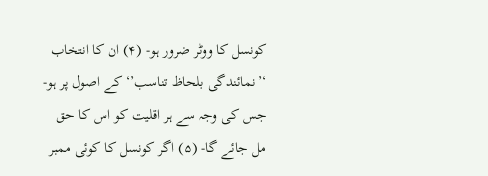کونسل کا ووٹر ضرور ہو- (۴) ان کا انتخاب ‘’نمائندگی بلحاظ تناسب’‘ کے اصول پر ہو- جس کی وجہ سے ہر اقلیت کو اس کا حق مل جائے گا- (۵) اگر کونسل کا کوئی ممبر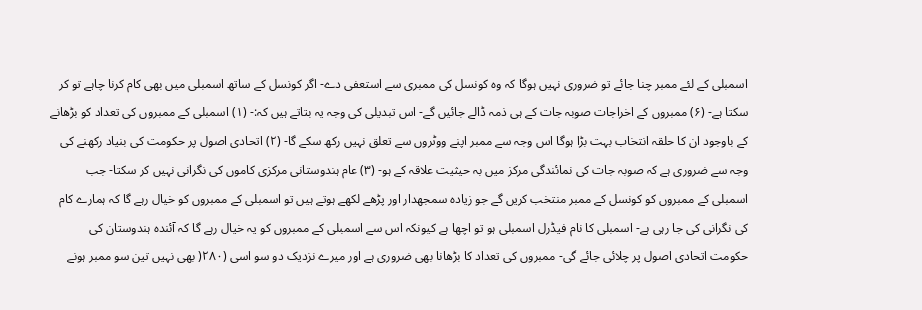اسمبلی کے لئے ممبر چنا جائے تو ضروری نہیں ہوگا کہ وہ کونسل کی ممبری سے استعفی دے- اگر کونسل کے ساتھ اسمبلی میں بھی کام کرنا چاہے تو کر سکتا ہے- (۶) ممبروں کے اخراجات صوبہ جات کے ہی ذمہ ڈالے جائیں گے- اس تبدیلی کی وجہ یہ بتاتے ہیں کہ:- (۱) اسمبلی کے ممبروں کی تعداد کو بڑھانے کے باوجود ان کا حلقہ انتخاب بہت بڑا ہوگا اس وجہ سے ممبر اپنے ووٹروں سے تعلق نہیں رکھ سکے گا- (۲) اتحادی اصول پر حکومت کی بنیاد رکھنے کی وجہ سے ضروری ہے کہ صوبہ جات کی نمائندگی مرکز میں بہ حیثیت علاقہ کے ہو- (۳) عام ہندوستانی مرکزی کاموں کی نگرانی نہیں کر سکتا- جب اسمبلی کے ممبروں کو کونسل کے ممبر منتخب کریں گے جو زیادہ سمجھدار اور پڑھے لکھے ہوتے ہیں تو اسمبلی کے ممبروں کو خیال رہے گا کہ ہمارے کام کی نگرانی کی جا رہی ہے- اسمبلی کا نام فیڈرل اسمبلی ہو تو اچھا ہے کیونکہ اس سے اسمبلی کے ممبروں کو یہ خیال رہے گا کہ آئندہ ہندوستان کی حکومت اتحادی اصول پر چلائی جائے گی- ممبروں کی تعداد کا بڑھانا بھی ضروری ہے اور میرے نزدیک دو سو اسی (۲۸۰( بھی نہیں تین سو ممبر ہونے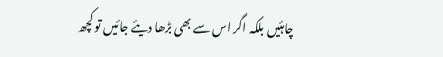چاہئیں بلکہ اگر اس سے بھی بڑھا دیئے جائیں تو کچھ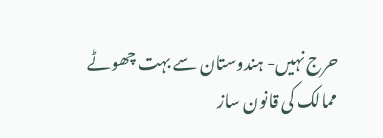حرج نہیں- ہندوستان سے بہت چھوٹے ممالک کی قانون ساز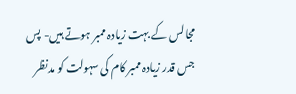مجالس کے بہت زیادہ ممبر ہوتے ہیں- پس جس قدر زیادہ ممبر کام کی سہولت کو مدنظر